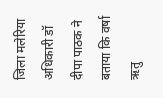जिला मलेरिया अधिकारी डॉ दीपा पाठक ने बताया कि वर्षा ऋतु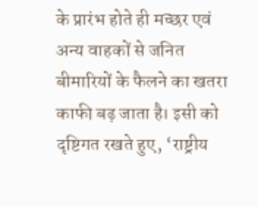के प्रारंभ होते ही मच्छर एवं अन्य वाहकों से जनित बीमारियों के फैलने का खतरा काफी बढ़ जाता है। इसी को दृष्टिगत रखते हुए, ‘राष्ट्रीय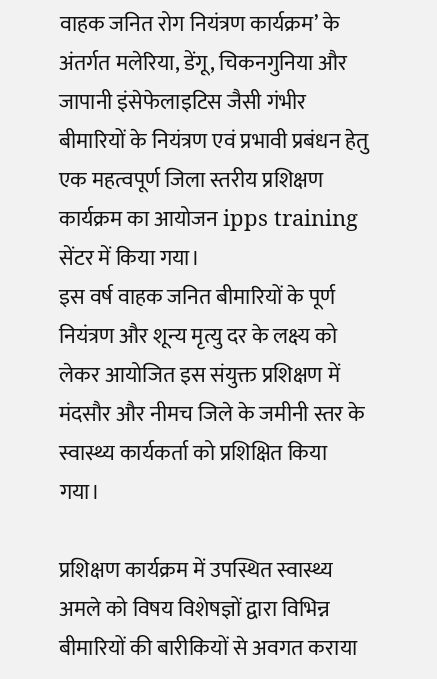वाहक जनित रोग नियंत्रण कार्यक्रम’ के अंतर्गत मलेरिया, डेंगू, चिकनगुनिया और जापानी इंसेफेलाइटिस जैसी गंभीर बीमारियों के नियंत्रण एवं प्रभावी प्रबंधन हेतु एक महत्वपूर्ण जिला स्तरीय प्रशिक्षण कार्यक्रम का आयोजन ipps training सेंटर में किया गया।
इस वर्ष वाहक जनित बीमारियों के पूर्ण नियंत्रण और शून्य मृत्यु दर के लक्ष्य को लेकर आयोजित इस संयुक्त प्रशिक्षण में मंदसौर और नीमच जिले के जमीनी स्तर के स्वास्थ्य कार्यकर्ता को प्रशिक्षित किया गया।

प्रशिक्षण कार्यक्रम में उपस्थित स्वास्थ्य अमले को विषय विशेषज्ञों द्वारा विभिन्न बीमारियों की बारीकियों से अवगत कराया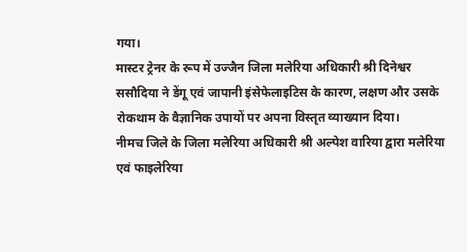गया।
मास्टर ट्रेनर के रूप में उज्जैन जिला मलेरिया अधिकारी श्री दिनेश्वर ससौदिया ने डेंगू एवं जापानी इंसेफेलाइटिस के कारण, लक्षण और उसके रोकथाम के वैज्ञानिक उपायों पर अपना विस्तृत व्याख्यान दिया।
नीमच जिले के जिला मलेरिया अधिकारी श्री अल्पेश वारिया द्वारा मलेरिया एवं फाइलेरिया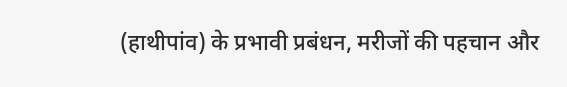(हाथीपांव) के प्रभावी प्रबंधन, मरीजों की पहचान और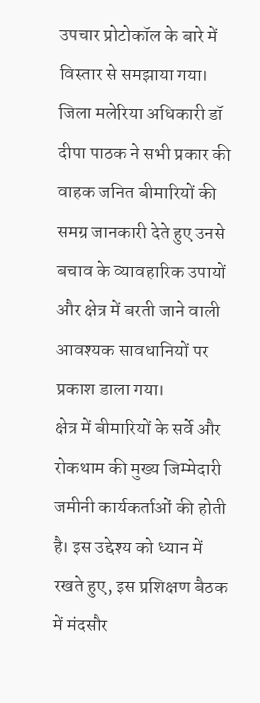उपचार प्रोटोकॉल के बारे में विस्तार से समझाया गया।
जिला मलेरिया अधिकारी डॉ दीपा पाठक ने सभी प्रकार की वाहक जनित बीमारियों की समग्र जानकारी देते हुए उनसे बचाव के व्यावहारिक उपायों और क्षेत्र में बरती जाने वाली आवश्यक सावधानियों पर प्रकाश डाला गया।
क्षेत्र में बीमारियों के सर्वे और रोकथाम की मुख्य जिम्मेदारी जमीनी कार्यकर्ताओं की होती है। इस उद्देश्य को ध्यान में रखते हुए, इस प्रशिक्षण बैठक में मंदसौर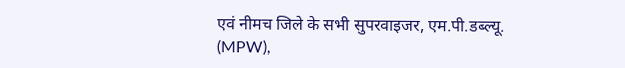एवं नीमच जिले के सभी सुपरवाइजर, एम.पी.डब्ल्यू. (MPW),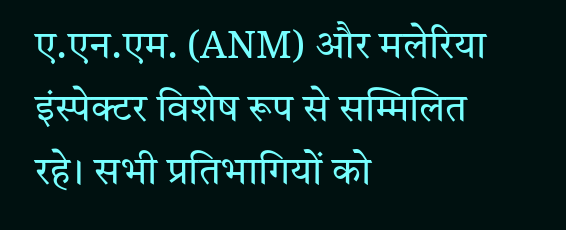ए.एन.एम. (ANM) और मलेरिया इंस्पेक्टर विशेष रूप से सम्मिलित रहे। सभी प्रतिभागियों को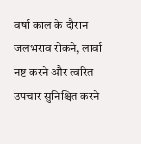वर्षा काल के दौरान जलभराव रोकने, लार्वा नष्ट करने और त्वरित उपचार सुनिश्चित करने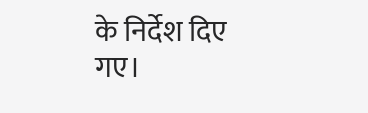के निर्देश दिए गए।